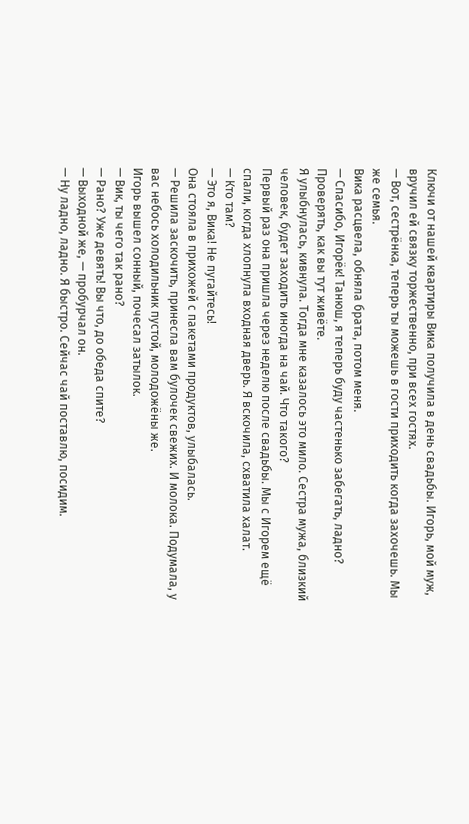Ключи от нашей квартиры Вика получила в день свадьбы. Игорь, мой муж, вручил ей связку торжественно, при всех гостях.
— Вот, сестрёнка, теперь ты можешь в гости приходить когда захочешь. Мы же семья.
Вика расцвела, обняла брата, потом меня.
— Спасибо, Игорёк! Танюш, я теперь буду частенько забегать, ладно? Проверять, как вы тут живёте.
Я улыбнулась, кивнула. Тогда мне казалось это мило. Сестра мужа, близкий человек, будет заходить иногда на чай. Что такого?
Первый раз она пришла через неделю после свадьбы. Мы с Игорем ещё спали, когда хлопнула входная дверь. Я вскочила, схватила халат.
— Кто там?
— Это я, Вика! Не пугайтесь!
Она стояла в прихожей с пакетами продуктов, улыбалась.
— Решила заскочить, принесла вам булочек свежих. И молока. Подумала, у вас небось холодильник пустой, молодожёны же.
Игорь вышел сонный, почесал затылок.
— Вик, ты чего так рано?
— Рано? Уже девять! Вы что, до обеда спите?
— Выходной же, — пробурчал он.
— Ну ладно, ладно. Я быстро. Сейчас чай поставлю, посидим.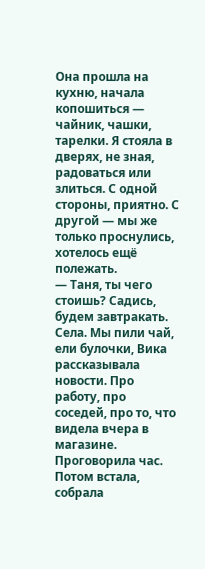Она прошла на кухню, начала копошиться — чайник, чашки, тарелки. Я стояла в дверях, не зная, радоваться или злиться. С одной стороны, приятно. С другой — мы же только проснулись, хотелось ещё полежать.
— Таня, ты чего стоишь? Садись, будем завтракать.
Села. Мы пили чай, ели булочки, Вика рассказывала новости. Про работу, про соседей, про то, что видела вчера в магазине. Проговорила час. Потом встала, собрала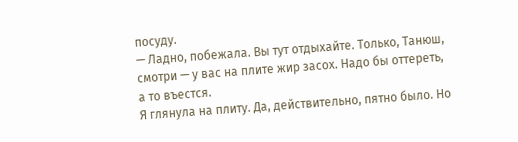посуду.
— Ладно, побежала. Вы тут отдыхайте. Только, Танюш, смотри — у вас на плите жир засох. Надо бы оттереть, а то въестся.
Я глянула на плиту. Да, действительно, пятно было. Но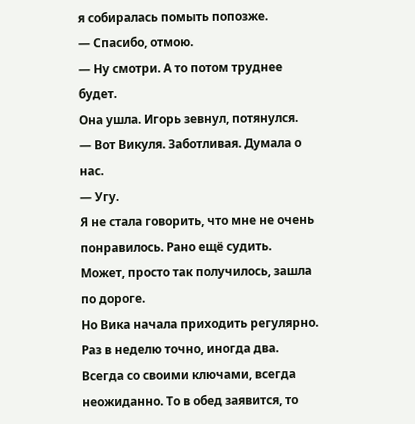я собиралась помыть попозже.
— Спасибо, отмою.
— Ну смотри. А то потом труднее будет.
Она ушла. Игорь зевнул, потянулся.
— Вот Викуля. Заботливая. Думала о нас.
— Угу.
Я не стала говорить, что мне не очень понравилось. Рано ещё судить. Может, просто так получилось, зашла по дороге.
Но Вика начала приходить регулярно. Раз в неделю точно, иногда два. Всегда со своими ключами, всегда неожиданно. То в обед заявится, то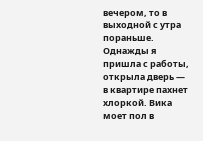вечером, то в выходной с утра пораньше.
Однажды я пришла с работы, открыла дверь — в квартире пахнет хлоркой. Вика моет пол в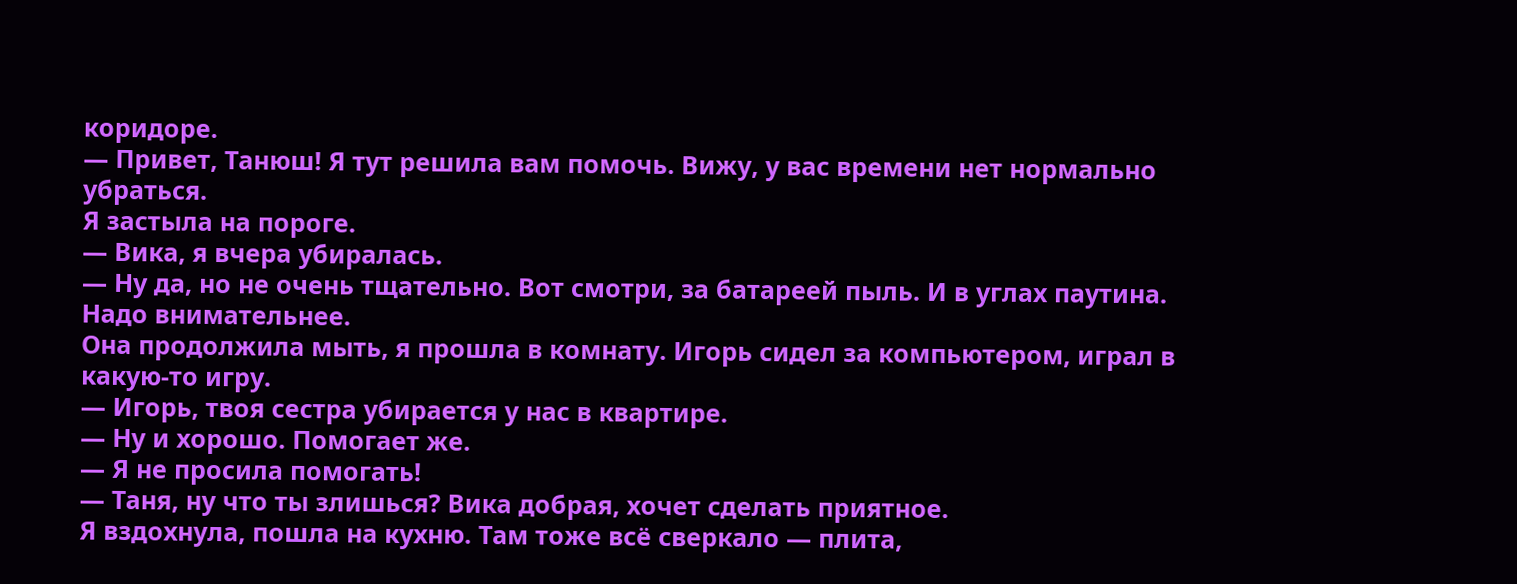коридоре.
— Привет, Танюш! Я тут решила вам помочь. Вижу, у вас времени нет нормально убраться.
Я застыла на пороге.
— Вика, я вчера убиралась.
— Ну да, но не очень тщательно. Вот смотри, за батареей пыль. И в углах паутина. Надо внимательнее.
Она продолжила мыть, я прошла в комнату. Игорь сидел за компьютером, играл в какую-то игру.
— Игорь, твоя сестра убирается у нас в квартире.
— Ну и хорошо. Помогает же.
— Я не просила помогать!
— Таня, ну что ты злишься? Вика добрая, хочет сделать приятное.
Я вздохнула, пошла на кухню. Там тоже всё сверкало — плита,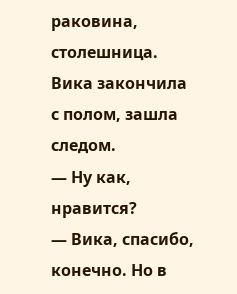раковина, столешница. Вика закончила с полом, зашла следом.
— Ну как, нравится?
— Вика, спасибо, конечно. Но в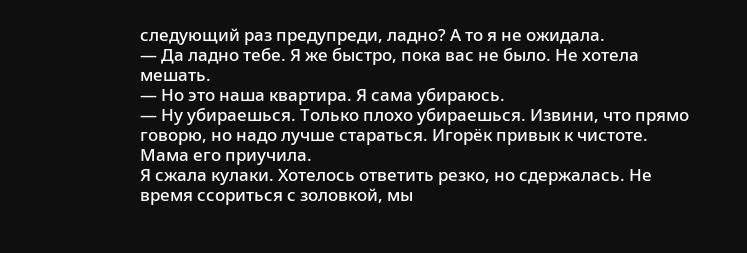следующий раз предупреди, ладно? А то я не ожидала.
— Да ладно тебе. Я же быстро, пока вас не было. Не хотела мешать.
— Но это наша квартира. Я сама убираюсь.
— Ну убираешься. Только плохо убираешься. Извини, что прямо говорю, но надо лучше стараться. Игорёк привык к чистоте. Мама его приучила.
Я сжала кулаки. Хотелось ответить резко, но сдержалась. Не время ссориться с золовкой, мы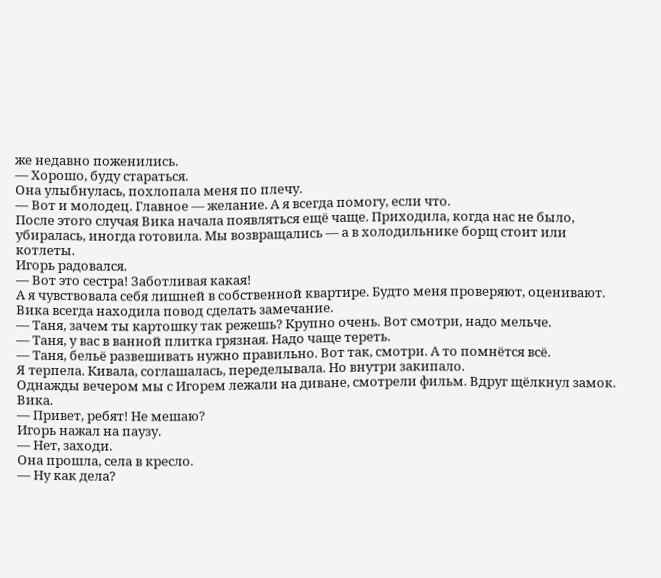же недавно поженились.
— Хорошо, буду стараться.
Она улыбнулась, похлопала меня по плечу.
— Вот и молодец. Главное — желание. А я всегда помогу, если что.
После этого случая Вика начала появляться ещё чаще. Приходила, когда нас не было, убиралась, иногда готовила. Мы возвращались — а в холодильнике борщ стоит или котлеты.
Игорь радовался.
— Вот это сестра! Заботливая какая!
А я чувствовала себя лишней в собственной квартире. Будто меня проверяют, оценивают. Вика всегда находила повод сделать замечание.
— Таня, зачем ты картошку так режешь? Крупно очень. Вот смотри, надо мельче.
— Таня, у вас в ванной плитка грязная. Надо чаще тереть.
— Таня, бельё развешивать нужно правильно. Вот так, смотри. А то помнётся всё.
Я терпела. Кивала, соглашалась, переделывала. Но внутри закипало.
Однажды вечером мы с Игорем лежали на диване, смотрели фильм. Вдруг щёлкнул замок. Вика.
— Привет, ребят! Не мешаю?
Игорь нажал на паузу.
— Нет, заходи.
Она прошла, села в кресло.
— Ну как дела?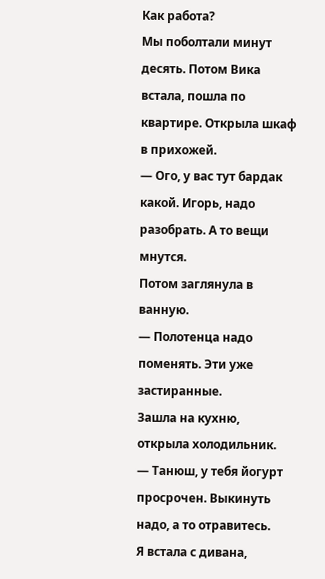Как работа?
Мы поболтали минут десять. Потом Вика встала, пошла по квартире. Открыла шкаф в прихожей.
— Ого, у вас тут бардак какой. Игорь, надо разобрать. А то вещи мнутся.
Потом заглянула в ванную.
— Полотенца надо поменять. Эти уже застиранные.
Зашла на кухню, открыла холодильник.
— Танюш, у тебя йогурт просрочен. Выкинуть надо, а то отравитесь.
Я встала с дивана,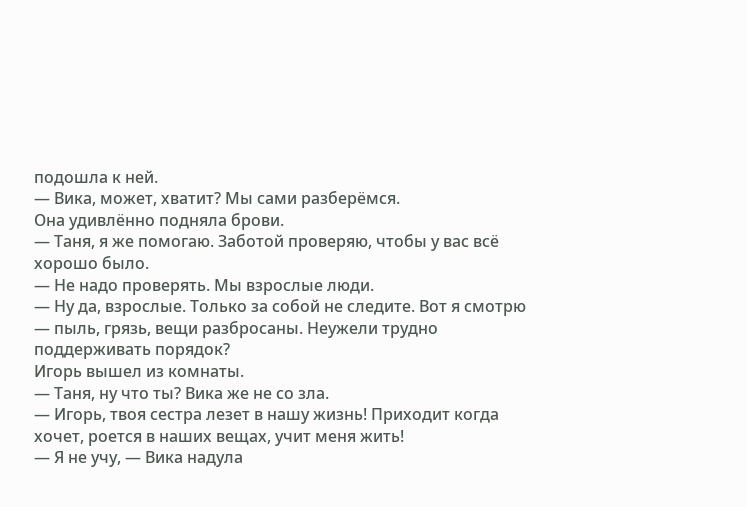подошла к ней.
— Вика, может, хватит? Мы сами разберёмся.
Она удивлённо подняла брови.
— Таня, я же помогаю. Заботой проверяю, чтобы у вас всё хорошо было.
— Не надо проверять. Мы взрослые люди.
— Ну да, взрослые. Только за собой не следите. Вот я смотрю — пыль, грязь, вещи разбросаны. Неужели трудно поддерживать порядок?
Игорь вышел из комнаты.
— Таня, ну что ты? Вика же не со зла.
— Игорь, твоя сестра лезет в нашу жизнь! Приходит когда хочет, роется в наших вещах, учит меня жить!
— Я не учу, — Вика надула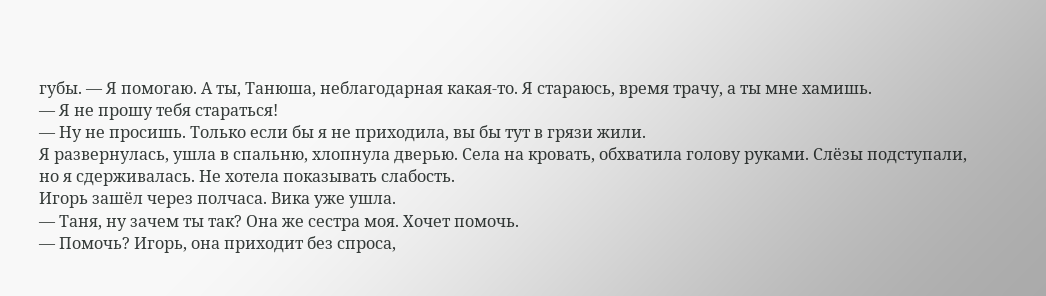губы. — Я помогаю. А ты, Танюша, неблагодарная какая-то. Я стараюсь, время трачу, а ты мне хамишь.
— Я не прошу тебя стараться!
— Ну не просишь. Только если бы я не приходила, вы бы тут в грязи жили.
Я развернулась, ушла в спальню, хлопнула дверью. Села на кровать, обхватила голову руками. Слёзы подступали, но я сдерживалась. Не хотела показывать слабость.
Игорь зашёл через полчаса. Вика уже ушла.
— Таня, ну зачем ты так? Она же сестра моя. Хочет помочь.
— Помочь? Игорь, она приходит без спроса,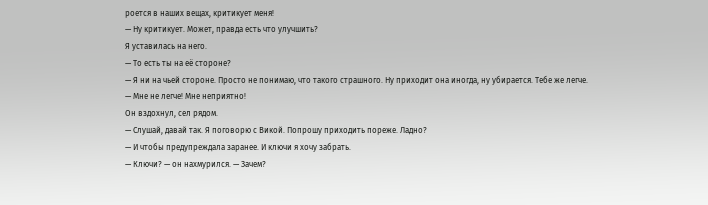роется в наших вещах, критикует меня!
— Ну критикует. Может, правда есть что улучшить?
Я уставилась на него.
— То есть ты на её стороне?
— Я ни на чьей стороне. Просто не понимаю, что такого страшного. Ну приходит она иногда, ну убирается. Тебе же легче.
— Мне не легче! Мне неприятно!
Он вздохнул, сел рядом.
— Слушай, давай так. Я поговорю с Викой. Попрошу приходить пореже. Ладно?
— И чтобы предупреждала заранее. И ключи я хочу забрать.
— Ключи? — он нахмурился. — Зачем?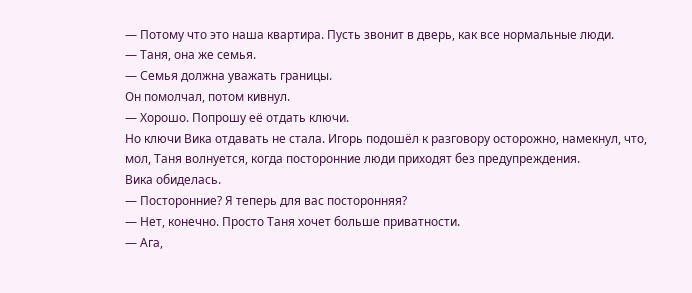— Потому что это наша квартира. Пусть звонит в дверь, как все нормальные люди.
— Таня, она же семья.
— Семья должна уважать границы.
Он помолчал, потом кивнул.
— Хорошо. Попрошу её отдать ключи.
Но ключи Вика отдавать не стала. Игорь подошёл к разговору осторожно, намекнул, что, мол, Таня волнуется, когда посторонние люди приходят без предупреждения.
Вика обиделась.
— Посторонние? Я теперь для вас посторонняя?
— Нет, конечно. Просто Таня хочет больше приватности.
— Ага,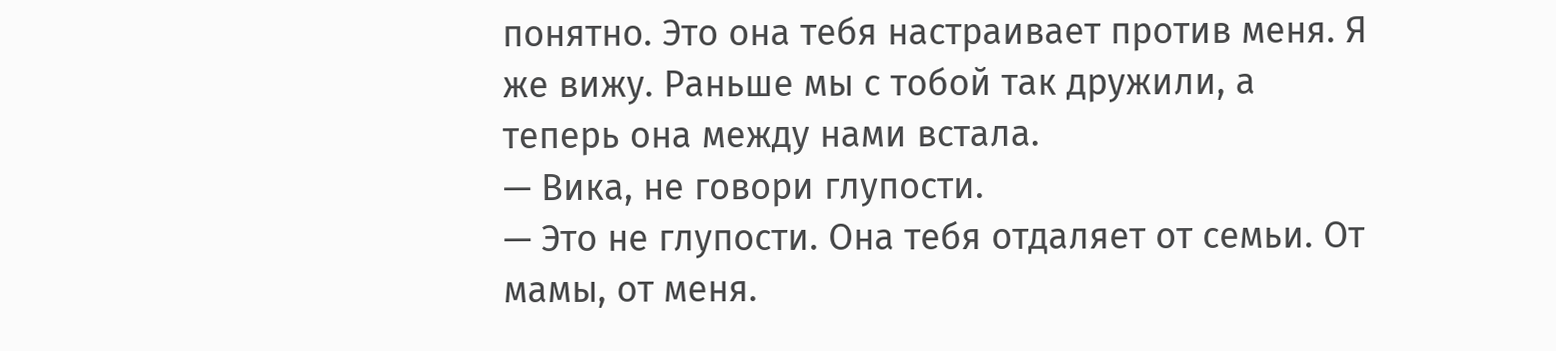понятно. Это она тебя настраивает против меня. Я же вижу. Раньше мы с тобой так дружили, а теперь она между нами встала.
— Вика, не говори глупости.
— Это не глупости. Она тебя отдаляет от семьи. От мамы, от меня.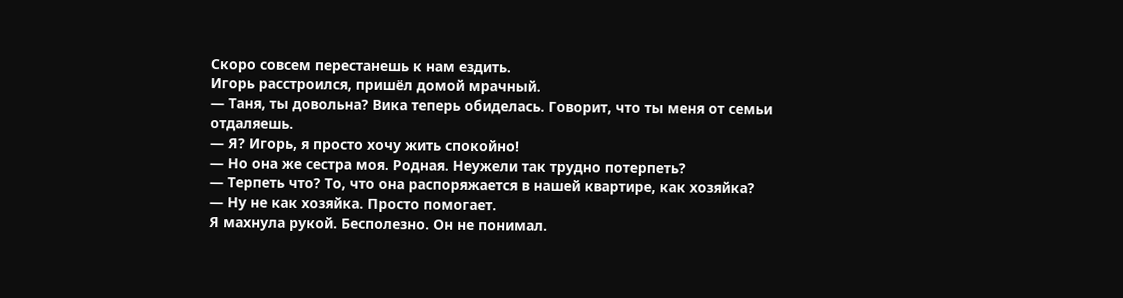Скоро совсем перестанешь к нам ездить.
Игорь расстроился, пришёл домой мрачный.
— Таня, ты довольна? Вика теперь обиделась. Говорит, что ты меня от семьи отдаляешь.
— Я? Игорь, я просто хочу жить спокойно!
— Но она же сестра моя. Родная. Неужели так трудно потерпеть?
— Терпеть что? То, что она распоряжается в нашей квартире, как хозяйка?
— Ну не как хозяйка. Просто помогает.
Я махнула рукой. Бесполезно. Он не понимал.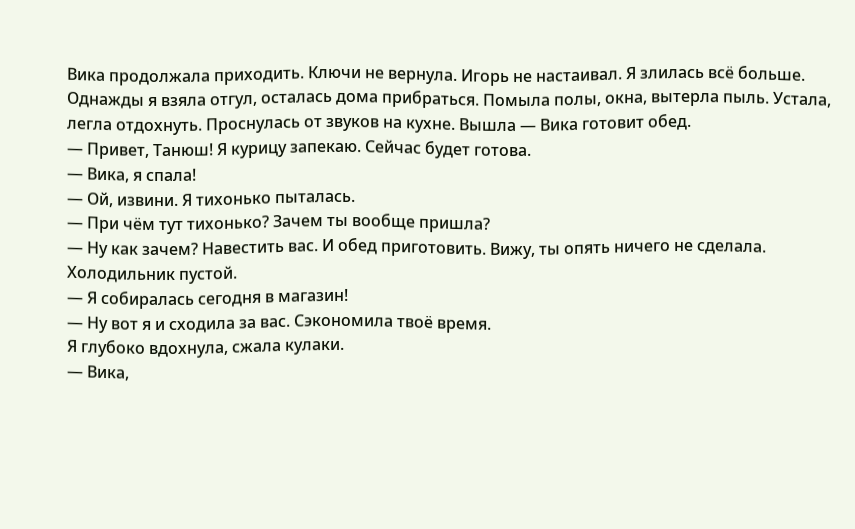Вика продолжала приходить. Ключи не вернула. Игорь не настаивал. Я злилась всё больше.
Однажды я взяла отгул, осталась дома прибраться. Помыла полы, окна, вытерла пыль. Устала, легла отдохнуть. Проснулась от звуков на кухне. Вышла — Вика готовит обед.
— Привет, Танюш! Я курицу запекаю. Сейчас будет готова.
— Вика, я спала!
— Ой, извини. Я тихонько пыталась.
— При чём тут тихонько? Зачем ты вообще пришла?
— Ну как зачем? Навестить вас. И обед приготовить. Вижу, ты опять ничего не сделала. Холодильник пустой.
— Я собиралась сегодня в магазин!
— Ну вот я и сходила за вас. Сэкономила твоё время.
Я глубоко вдохнула, сжала кулаки.
— Вика,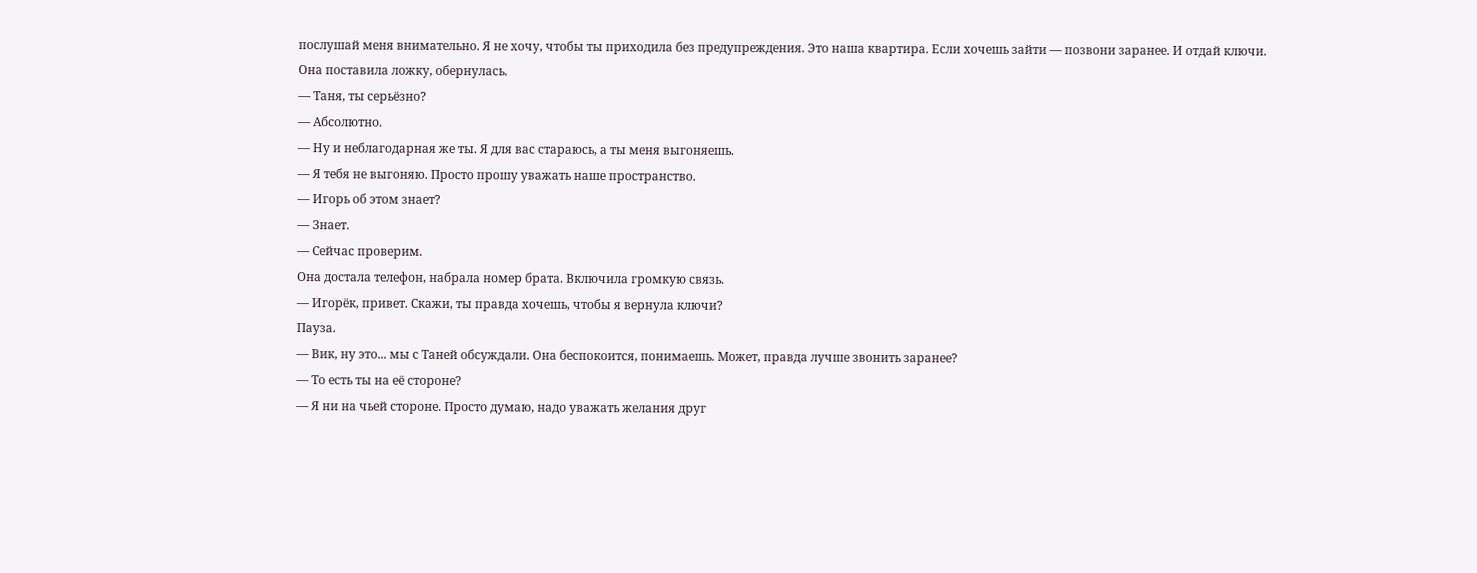послушай меня внимательно. Я не хочу, чтобы ты приходила без предупреждения. Это наша квартира. Если хочешь зайти — позвони заранее. И отдай ключи.
Она поставила ложку, обернулась.
— Таня, ты серьёзно?
— Абсолютно.
— Ну и неблагодарная же ты. Я для вас стараюсь, а ты меня выгоняешь.
— Я тебя не выгоняю. Просто прошу уважать наше пространство.
— Игорь об этом знает?
— Знает.
— Сейчас проверим.
Она достала телефон, набрала номер брата. Включила громкую связь.
— Игорёк, привет. Скажи, ты правда хочешь, чтобы я вернула ключи?
Пауза.
— Вик, ну это... мы с Таней обсуждали. Она беспокоится, понимаешь. Может, правда лучше звонить заранее?
— То есть ты на её стороне?
— Я ни на чьей стороне. Просто думаю, надо уважать желания друг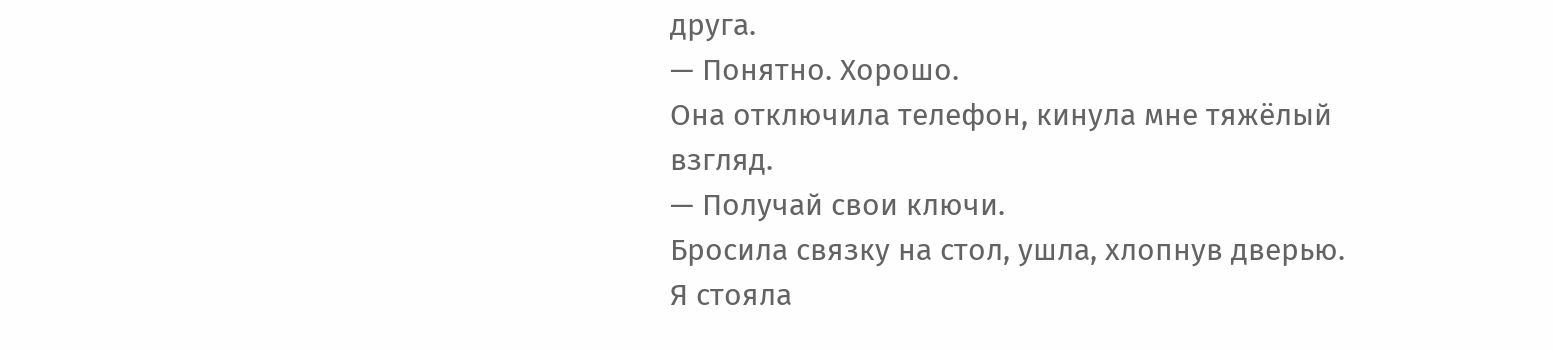друга.
— Понятно. Хорошо.
Она отключила телефон, кинула мне тяжёлый взгляд.
— Получай свои ключи.
Бросила связку на стол, ушла, хлопнув дверью.
Я стояла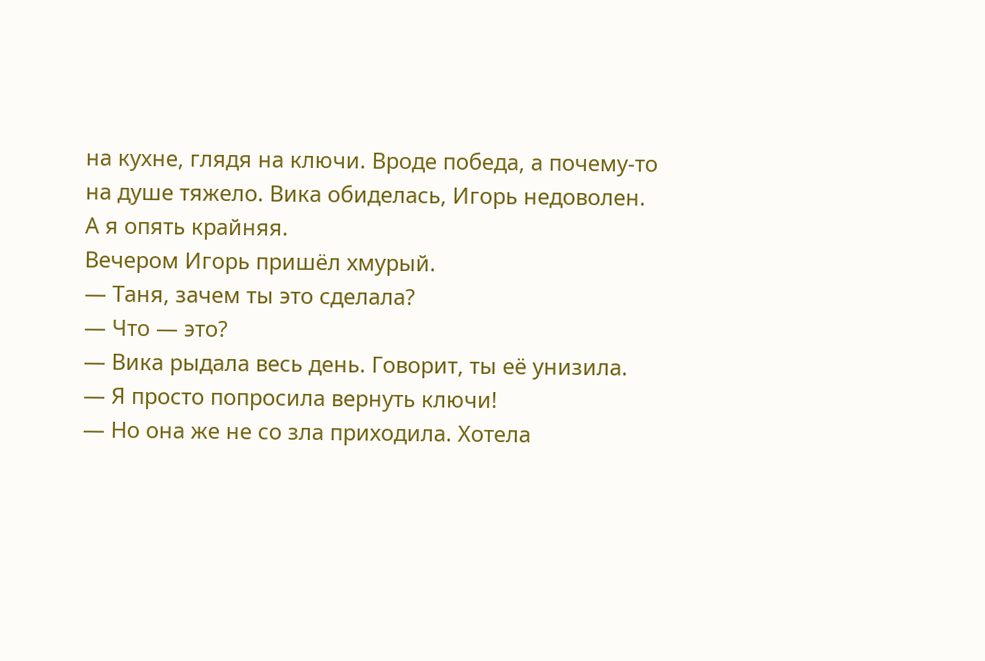на кухне, глядя на ключи. Вроде победа, а почему-то на душе тяжело. Вика обиделась, Игорь недоволен. А я опять крайняя.
Вечером Игорь пришёл хмурый.
— Таня, зачем ты это сделала?
— Что — это?
— Вика рыдала весь день. Говорит, ты её унизила.
— Я просто попросила вернуть ключи!
— Но она же не со зла приходила. Хотела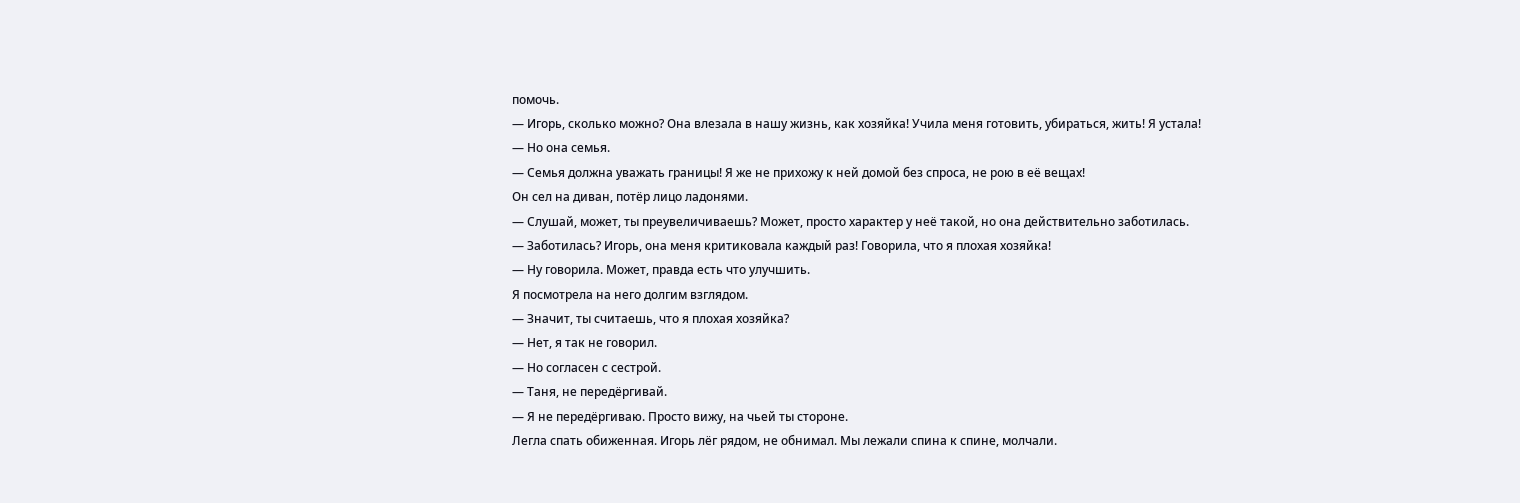помочь.
— Игорь, сколько можно? Она влезала в нашу жизнь, как хозяйка! Учила меня готовить, убираться, жить! Я устала!
— Но она семья.
— Семья должна уважать границы! Я же не прихожу к ней домой без спроса, не рою в её вещах!
Он сел на диван, потёр лицо ладонями.
— Слушай, может, ты преувеличиваешь? Может, просто характер у неё такой, но она действительно заботилась.
— Заботилась? Игорь, она меня критиковала каждый раз! Говорила, что я плохая хозяйка!
— Ну говорила. Может, правда есть что улучшить.
Я посмотрела на него долгим взглядом.
— Значит, ты считаешь, что я плохая хозяйка?
— Нет, я так не говорил.
— Но согласен с сестрой.
— Таня, не передёргивай.
— Я не передёргиваю. Просто вижу, на чьей ты стороне.
Легла спать обиженная. Игорь лёг рядом, не обнимал. Мы лежали спина к спине, молчали.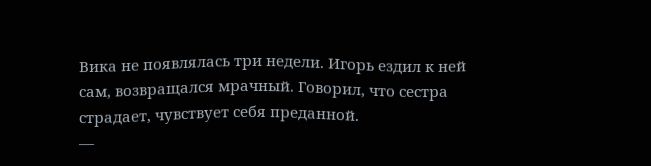Вика не появлялась три недели. Игорь ездил к ней сам, возвращался мрачный. Говорил, что сестра страдает, чувствует себя преданной.
—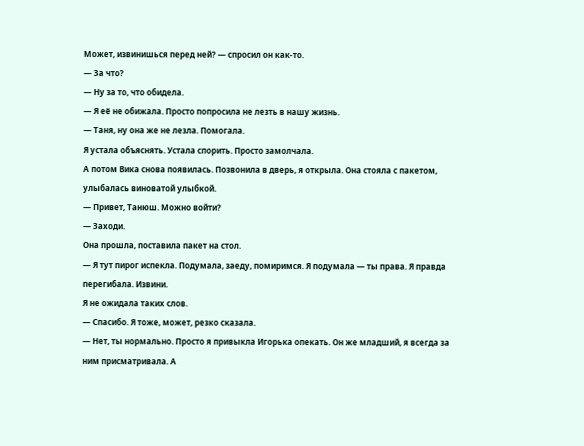Может, извинишься перед ней? — спросил он как-то.
— За что?
— Ну за то, что обидела.
— Я её не обижала. Просто попросила не лезть в нашу жизнь.
— Таня, ну она же не лезла. Помогала.
Я устала объяснять. Устала спорить. Просто замолчала.
А потом Вика снова появилась. Позвонила в дверь, я открыла. Она стояла с пакетом, улыбалась виноватой улыбкой.
— Привет, Танюш. Можно войти?
— Заходи.
Она прошла, поставила пакет на стол.
— Я тут пирог испекла. Подумала, заеду, помиримся. Я подумала — ты права. Я правда перегибала. Извини.
Я не ожидала таких слов.
— Спасибо. Я тоже, может, резко сказала.
— Нет, ты нормально. Просто я привыкла Игорька опекать. Он же младший, я всегда за ним присматривала. А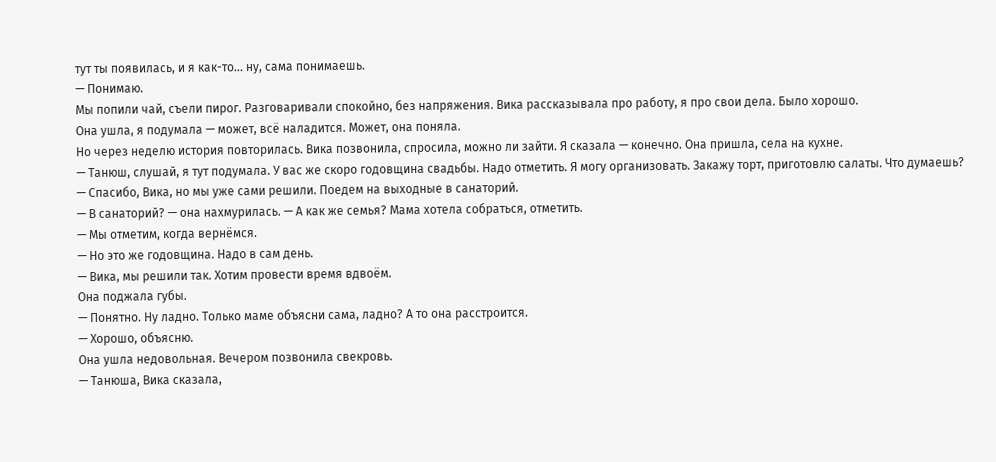тут ты появилась, и я как-то... ну, сама понимаешь.
— Понимаю.
Мы попили чай, съели пирог. Разговаривали спокойно, без напряжения. Вика рассказывала про работу, я про свои дела. Было хорошо.
Она ушла, я подумала — может, всё наладится. Может, она поняла.
Но через неделю история повторилась. Вика позвонила, спросила, можно ли зайти. Я сказала — конечно. Она пришла, села на кухне.
— Танюш, слушай, я тут подумала. У вас же скоро годовщина свадьбы. Надо отметить. Я могу организовать. Закажу торт, приготовлю салаты. Что думаешь?
— Спасибо, Вика, но мы уже сами решили. Поедем на выходные в санаторий.
— В санаторий? — она нахмурилась. — А как же семья? Мама хотела собраться, отметить.
— Мы отметим, когда вернёмся.
— Но это же годовщина. Надо в сам день.
— Вика, мы решили так. Хотим провести время вдвоём.
Она поджала губы.
— Понятно. Ну ладно. Только маме объясни сама, ладно? А то она расстроится.
— Хорошо, объясню.
Она ушла недовольная. Вечером позвонила свекровь.
— Танюша, Вика сказала,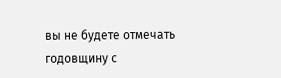вы не будете отмечать годовщину с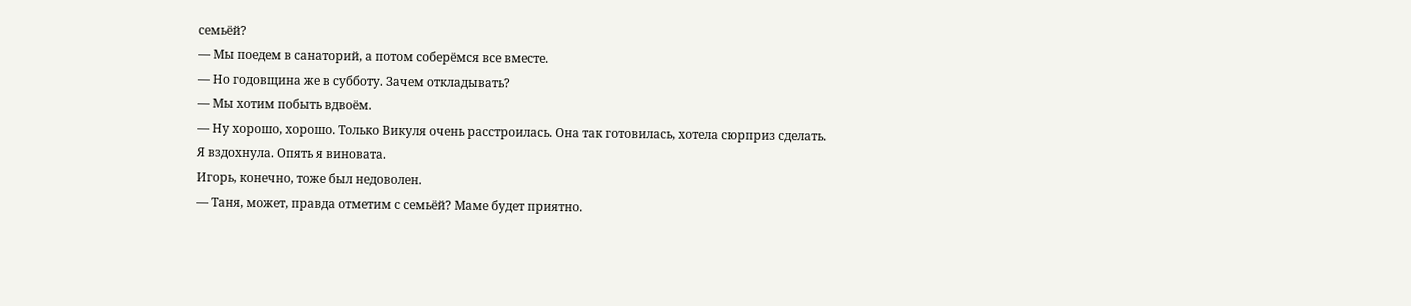семьёй?
— Мы поедем в санаторий, а потом соберёмся все вместе.
— Но годовщина же в субботу. Зачем откладывать?
— Мы хотим побыть вдвоём.
— Ну хорошо, хорошо. Только Викуля очень расстроилась. Она так готовилась, хотела сюрприз сделать.
Я вздохнула. Опять я виновата.
Игорь, конечно, тоже был недоволен.
— Таня, может, правда отметим с семьёй? Маме будет приятно.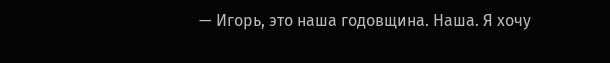— Игорь, это наша годовщина. Наша. Я хочу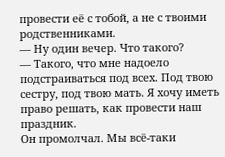провести её с тобой, а не с твоими родственниками.
— Ну один вечер. Что такого?
— Такого, что мне надоело подстраиваться под всех. Под твою сестру, под твою мать. Я хочу иметь право решать, как провести наш праздник.
Он промолчал. Мы всё-таки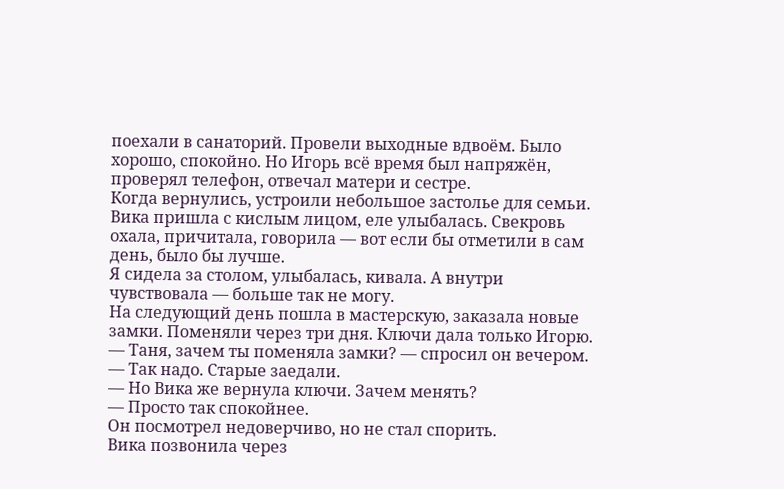поехали в санаторий. Провели выходные вдвоём. Было хорошо, спокойно. Но Игорь всё время был напряжён, проверял телефон, отвечал матери и сестре.
Когда вернулись, устроили небольшое застолье для семьи. Вика пришла с кислым лицом, еле улыбалась. Свекровь охала, причитала, говорила — вот если бы отметили в сам день, было бы лучше.
Я сидела за столом, улыбалась, кивала. А внутри чувствовала — больше так не могу.
На следующий день пошла в мастерскую, заказала новые замки. Поменяли через три дня. Ключи дала только Игорю.
— Таня, зачем ты поменяла замки? — спросил он вечером.
— Так надо. Старые заедали.
— Но Вика же вернула ключи. Зачем менять?
— Просто так спокойнее.
Он посмотрел недоверчиво, но не стал спорить.
Вика позвонила через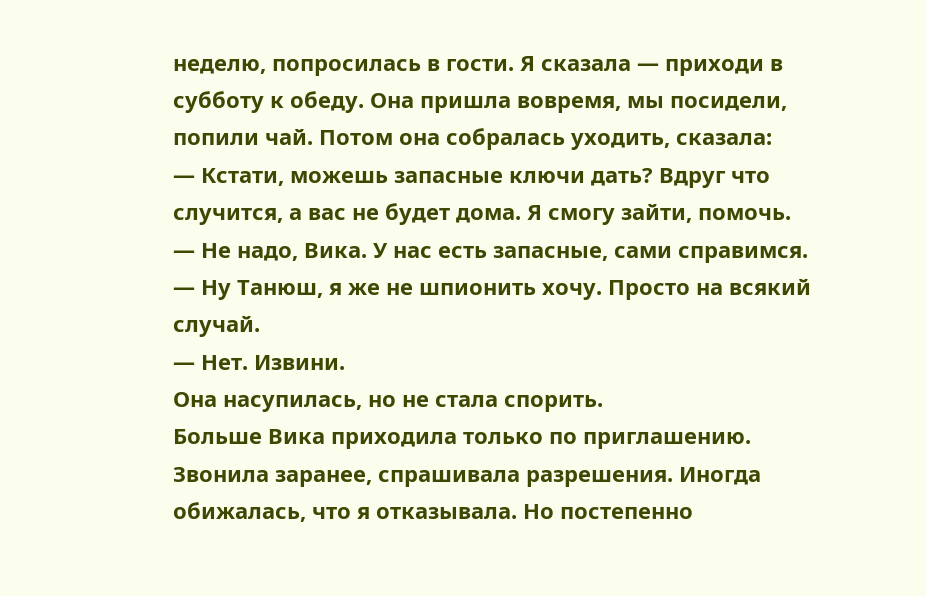неделю, попросилась в гости. Я сказала — приходи в субботу к обеду. Она пришла вовремя, мы посидели, попили чай. Потом она собралась уходить, сказала:
— Кстати, можешь запасные ключи дать? Вдруг что случится, а вас не будет дома. Я смогу зайти, помочь.
— Не надо, Вика. У нас есть запасные, сами справимся.
— Ну Танюш, я же не шпионить хочу. Просто на всякий случай.
— Нет. Извини.
Она насупилась, но не стала спорить.
Больше Вика приходила только по приглашению. Звонила заранее, спрашивала разрешения. Иногда обижалась, что я отказывала. Но постепенно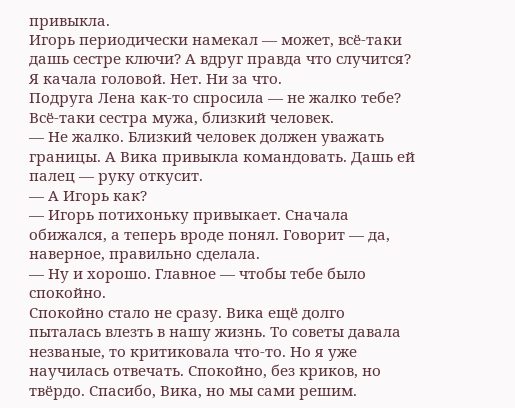привыкла.
Игорь периодически намекал — может, всё-таки дашь сестре ключи? А вдруг правда что случится? Я качала головой. Нет. Ни за что.
Подруга Лена как-то спросила — не жалко тебе? Всё-таки сестра мужа, близкий человек.
— Не жалко. Близкий человек должен уважать границы. А Вика привыкла командовать. Дашь ей палец — руку откусит.
— А Игорь как?
— Игорь потихоньку привыкает. Сначала обижался, а теперь вроде понял. Говорит — да, наверное, правильно сделала.
— Ну и хорошо. Главное — чтобы тебе было спокойно.
Спокойно стало не сразу. Вика ещё долго пыталась влезть в нашу жизнь. То советы давала незваные, то критиковала что-то. Но я уже научилась отвечать. Спокойно, без криков, но твёрдо. Спасибо, Вика, но мы сами решим.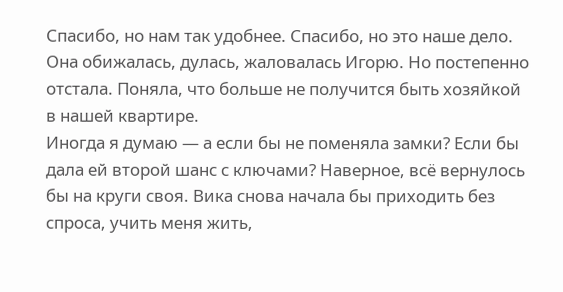Спасибо, но нам так удобнее. Спасибо, но это наше дело.
Она обижалась, дулась, жаловалась Игорю. Но постепенно отстала. Поняла, что больше не получится быть хозяйкой в нашей квартире.
Иногда я думаю — а если бы не поменяла замки? Если бы дала ей второй шанс с ключами? Наверное, всё вернулось бы на круги своя. Вика снова начала бы приходить без спроса, учить меня жить,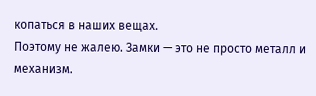копаться в наших вещах.
Поэтому не жалею. Замки — это не просто металл и механизм.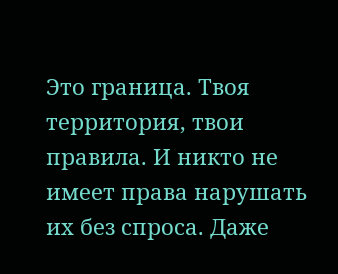Это граница. Твоя территория, твои правила. И никто не имеет права нарушать их без спроса. Даже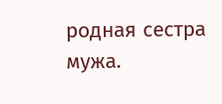родная сестра мужа.